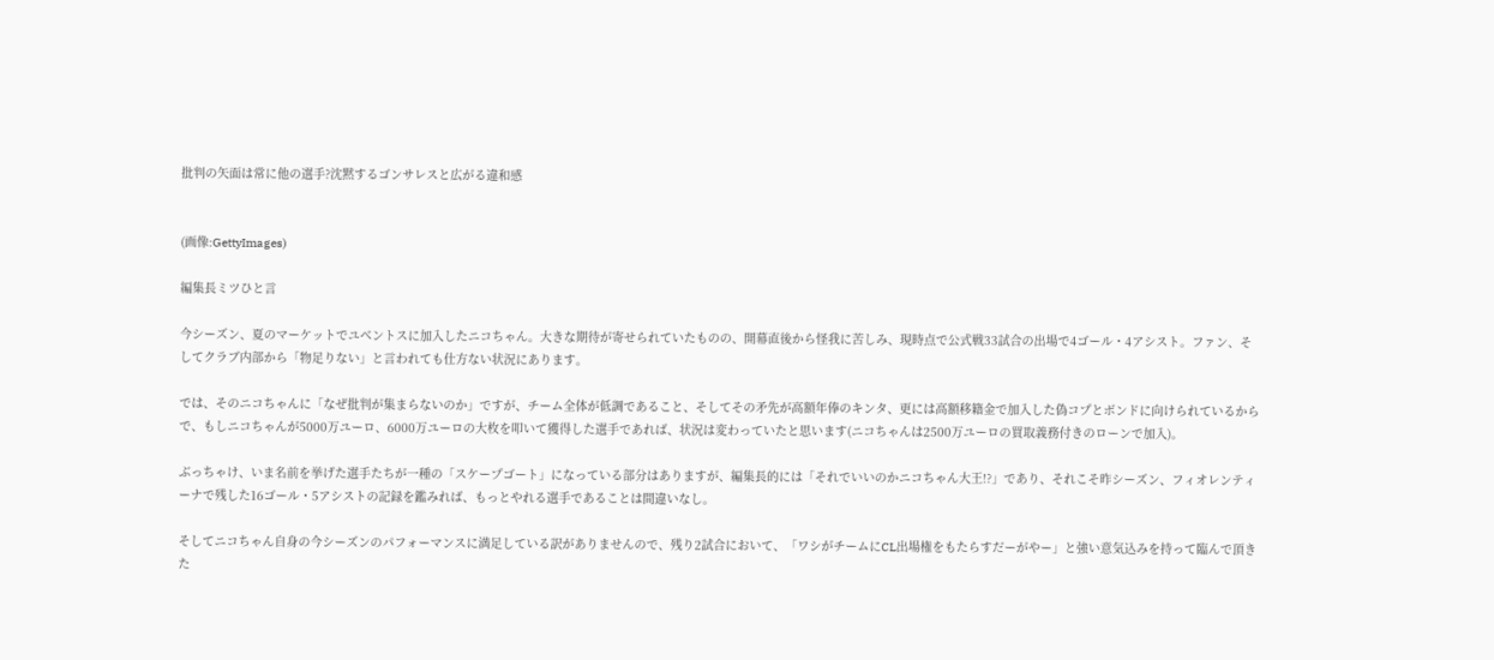批判の矢面は常に他の選手?沈黙するゴンサレスと広がる違和感


(画像:GettyImages)

編集長ミツひと言

今シーズン、夏のマーケットでユベントスに加入したニコちゃん。大きな期待が寄せられていたものの、開幕直後から怪我に苦しみ、現時点で公式戦33試合の出場で4ゴール・4アシスト。ファン、そしてクラブ内部から「物足りない」と言われても仕方ない状況にあります。

では、そのニコちゃんに「なぜ批判が集まらないのか」ですが、チーム全体が低調であること、そしてその矛先が高額年俸のキンタ、更には高額移籍金で加入した偽コプとボンドに向けられているからで、もしニコちゃんが5000万ユーロ、6000万ユーロの大枚を叩いて獲得した選手であれば、状況は変わっていたと思います(ニコちゃんは2500万ユーロの買取義務付きのローンで加入)。

ぶっちゃけ、いま名前を挙げた選手たちが一種の「スケープゴート」になっている部分はありますが、編集長的には「それでいいのかニコちゃん大王!?」であり、それこそ昨シーズン、フィオレンティーナで残した16ゴール・5アシストの記録を鑑みれば、もっとやれる選手であることは間違いなし。

そしてニコちゃん自身の今シーズンのパフォーマンスに満足している訳がありませんので、残り2試合において、「ワシがチームにCL出場権をもたらすだーがやー」と強い意気込みを持って臨んで頂きた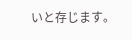いと存じます。